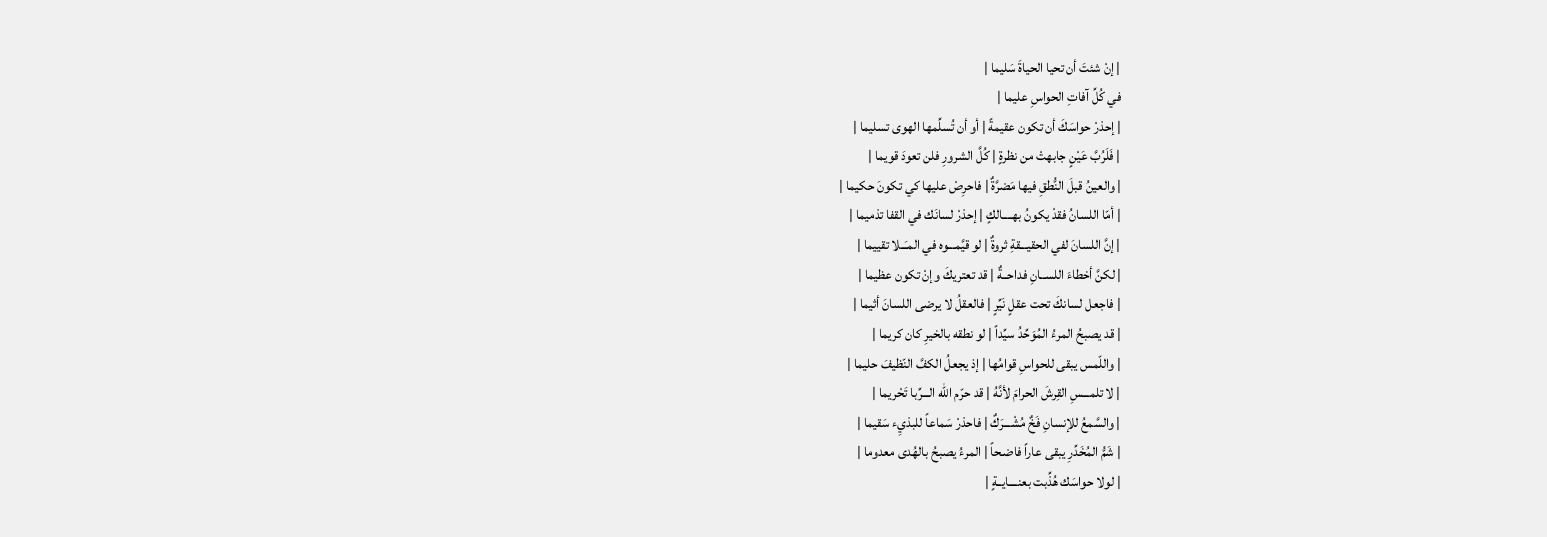| إنْ شئتَ أن تحيا الحياةَ سَليما |
في كُلِّ آفاتِ الحواسِ عليما |
| إحذرْ حواسَكَ أن تكون عقيمةً | أو أن تُسلِّمها الهوى تسليما |
| فَلَرُبَّ عَيْنٍ جابهتْ من نظرةٍ | كُلَّ الشرورِ فلن تعودَ قويما |
| والعينُ قبلَ النُّطقِ فيها مَضرَّةٌ | فاحرِصْ عليها كي تكونَ حكيما |
| أمّا اللسانُ فقدْ يكونُ بهــــالكٍ | إحذرْ لسانَك في القفا تذميما |
| إنَّ اللسانَ لفي الحقيـــقةِ ثروةٌ | لو قيَّمـــوه في المـَــلا تقييما |
| لكنَّ أخطاءَ اللســانِ فداحــةٌ | قد تعتريكَ وإنْ تكون عظيما |
| فاجعل لسانكَ تحت عقلٍ نَيِّرٍ | فالعقلُ لا يرضى اللسانَ أثيما |
| قد يصبحُ المرءُ المُوَحِّدُ سيِّداً | لو نطقه بالخيرِ كان كريما |
| واللّمس يبقى للحواسِ قوامُها | إذ يجعلُ الكفَّ النّظيفَ حليما |
| لا تلمـــسِ القِرشَ الحرامَ لأنَّهُ | قد حرّم الله الـــرِّبا تَحْريما |
| والسَّمعُ للإنسانِ فَخٌ مُشْـــرَكٌ | فاحذرْ سَماعاً للبذيِء سَقيما |
| شَمُّ المُخَدِّرِ يبقى عاراً فاضـحاً | المرءُ يصبحُ بالهُدى معدوما |
| لولا حواسَك هُذِّبت بعنــــايــةٍ |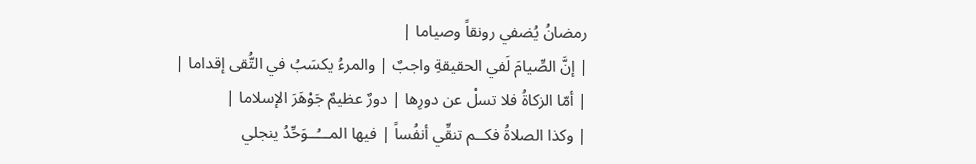رمضانُ يُضفي رونقاً وصياما |
| إنَّ الصِّيامَ لَفي الحقيقةِ واجبٌ | والمرءُ يكسَبُ في التُّقى إقداما |
| أمّا الزكاةُ فلا تسلْ عن دورِها | دورٌ عظيمٌ جَوْهَرَ الإسلاما |
| وكذا الصلاةُ فكــم تنقِّي أنفُساً | فيها المـــُــوَحِّدُ ينجلي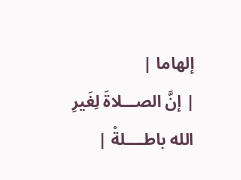إلهاما |
| إنَّ الصـــلاةَ لِغَيرِ الله باطــــلةْ |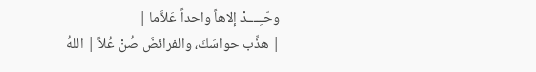وحّـِــــدْ إلاهاً واحداً عَلاَّما |
| هذِّب حواسَكَ، والفرائضَ صُنْ عُلاً | اللهُ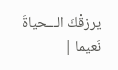يرزقْكَ الـــحياةَ نَعيما |